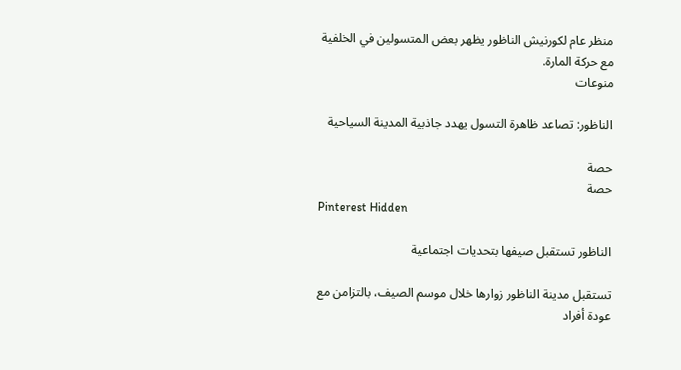منظر عام لكورنيش الناظور يظهر بعض المتسولين في الخلفية مع حركة المارة.
منوعات

الناظور: تصاعد ظاهرة التسول يهدد جاذبية المدينة السياحية

حصة
حصة
Pinterest Hidden

الناظور تستقبل صيفها بتحديات اجتماعية

تستقبل مدينة الناظور زوارها خلال موسم الصيف، بالتزامن مع عودة أفراد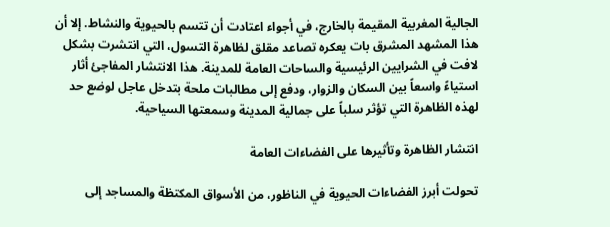الجالية المغربية المقيمة بالخارج، في أجواء اعتادت أن تتسم بالحيوية والنشاط. إلا أن هذا المشهد المشرق بات يعكره تصاعد مقلق لظاهرة التسول، التي انتشرت بشكل لافت في الشرايين الرئيسية والساحات العامة للمدينة. هذا الانتشار المفاجئ أثار استياءً واسعاً بين السكان والزوار، ودفع إلى مطالبات ملحة بتدخل عاجل لوضع حد لهذه الظاهرة التي تؤثر سلباً على جمالية المدينة وسمعتها السياحية.

انتشار الظاهرة وتأثيرها على الفضاءات العامة

تحولت أبرز الفضاءات الحيوية في الناظور، من الأسواق المكتظة والمساجد إلى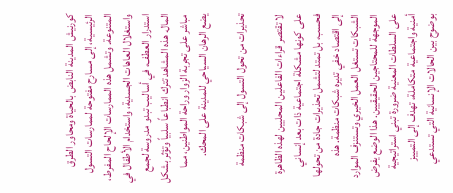كورنيش المدينة النابض بالحياة ومحاور الطرق الرئيسية، إلى مسارح مفتوحة لممارسات التسول المتنوعة. وتشمل هذه الممارسات الإلحاح المفرط، واستغلال العاهات الجسدية، واستخدام الأطفال في استدرار العطف، في أساليب تبدو مدروسة لجمع المال. هذه المشاهد تترك انطباعاً سلبياً وتؤثر بشكل مباشر على تجربة الزوار وراحة المواطنين، مما يضع الرهان السياحي للمدينة على المحك.

تحذيرات من تحول التسول إلى شبكات منظمة

لا تقتصر قراءات الفاعلين المحليين لهذه الظاهرة على كونها مشكلة اجتماعية ذات بعد إنساني فحسب، بل تمتد لتشمل تحذيرات جادة من تحولها إلى اقتصاد خفي تديره شبكات منظمة. هذه الشبكات تستغل العمل الخيري وتستنزف الموارد الموجهة للمحتاجين الحقيقيين. هذا الوضع يفرض على السلطات المعنية ضرورة تبني استراتيجية أمنية واجتماعية متكاملة، تهدف إلى التمييز بوضوح بين الحالات الإنسانية التي تستدعي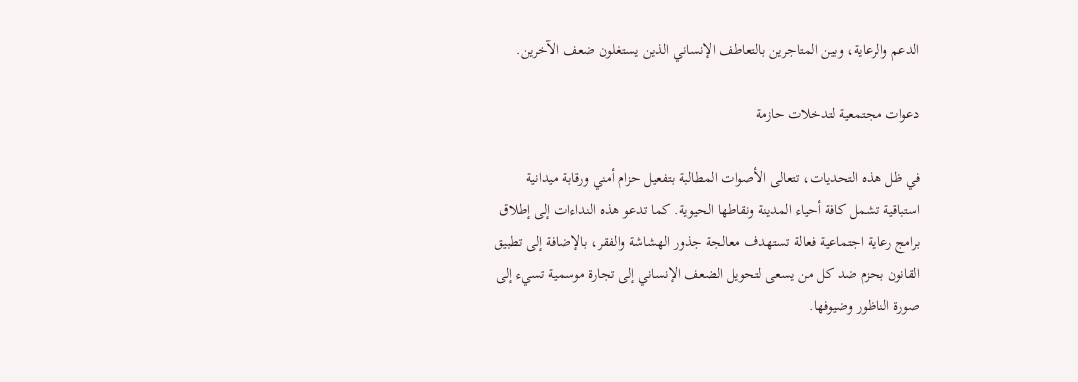الدعم والرعاية، وبين المتاجرين بالتعاطف الإنساني الذين يستغلون ضعف الآخرين.

دعوات مجتمعية لتدخلات حازمة

في ظل هذه التحديات، تتعالى الأصوات المطالبة بتفعيل حزام أمني ورقابة ميدانية استباقية تشمل كافة أحياء المدينة ونقاطها الحيوية. كما تدعو هذه النداءات إلى إطلاق برامج رعاية اجتماعية فعالة تستهدف معالجة جذور الهشاشة والفقر، بالإضافة إلى تطبيق القانون بحزم ضد كل من يسعى لتحويل الضعف الإنساني إلى تجارة موسمية تسيء إلى صورة الناظور وضيوفها.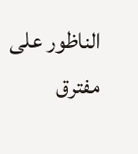الناظور على مفترق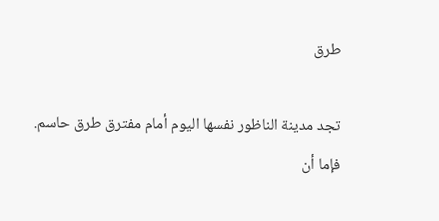طرق

تجد مدينة الناظور نفسها اليوم أمام مفترق طرق حاسم. فإما أن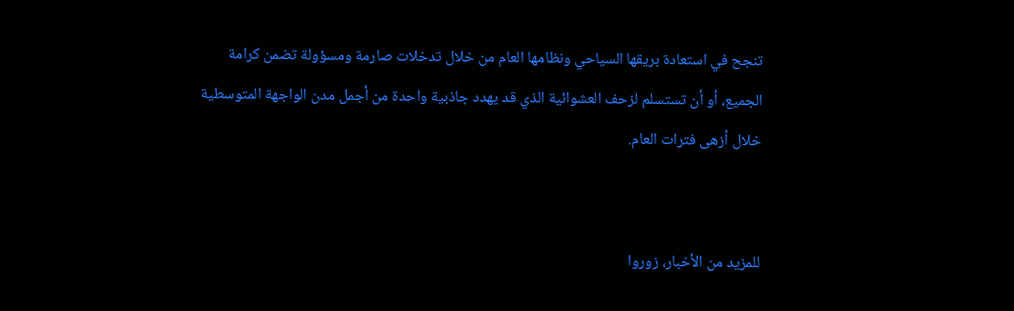تنجح في استعادة بريقها السياحي ونظامها العام من خلال تدخلات صارمة ومسؤولة تضمن كرامة الجميع، أو أن تستسلم لزحف العشوائية الذي قد يهدد جاذبية واحدة من أجمل مدن الواجهة المتوسطية خلال أزهى فترات العام.


للمزيد من الأخبار، زوروا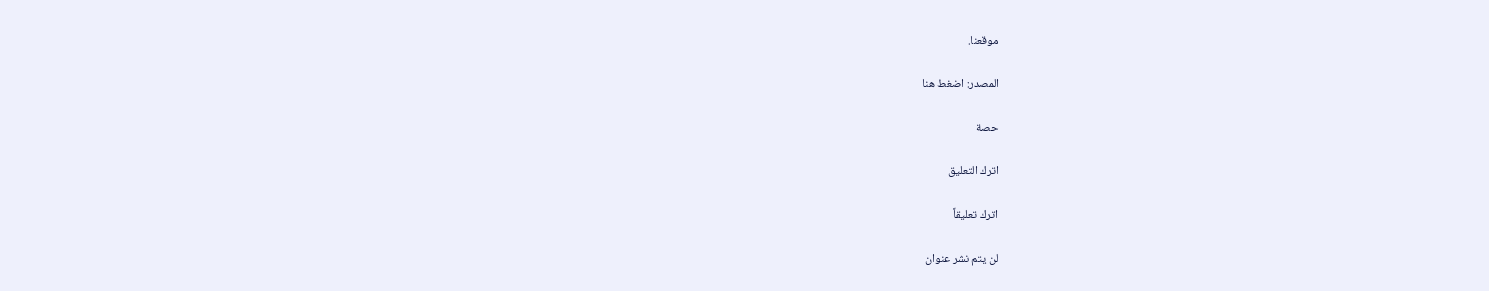موقعنا.

المصدر: اضغط هنا

حصة

اترك التعليق

اترك تعليقاً

لن يتم نشر عنوان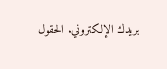بريدك الإلكتروني. الحقول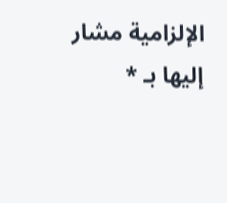الإلزامية مشار إليها بـ *